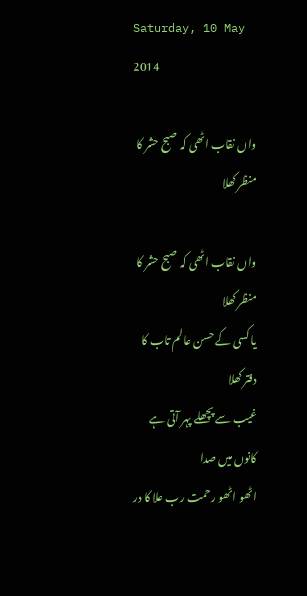Saturday, 10 May 2014

واں نقاب اٹھی کہ صبح حشر کا منظر کھلا

واں نقاب اٹھی کہ صبح حشر کا منظر کھلا
یا کسی کے حسن عالم تاب کا دفتر کھلا
غیب سے پچھلے پہر آتی ہے کانوں میں صدا
اٹھو اٹھو رحمت رب علا کا در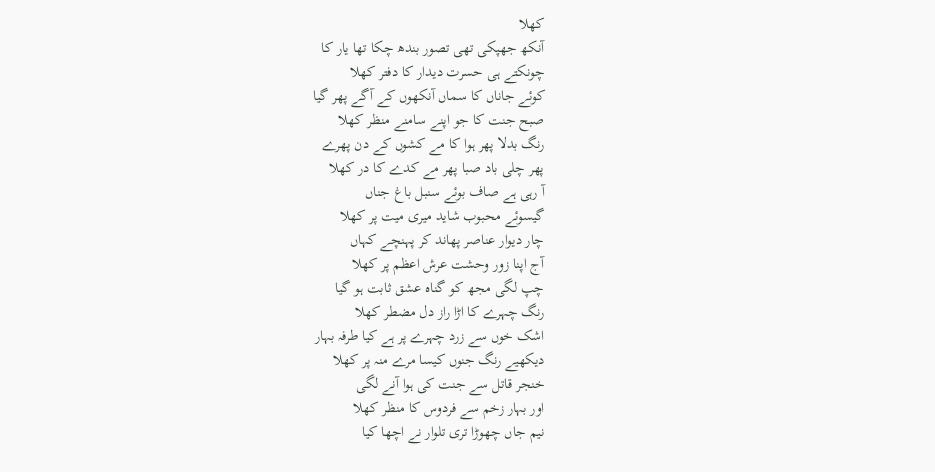کھلا
آنکھ جھپکی تھی تصور بندھ چکا تھا یار کا
چونکتے ہی حسرت دیدار کا دفتر کھلا
کوئے جاناں کا سماں آنکھوں کے آگے پھر گیا
صبح جنت کا جو اپنے سامنے منظر کھلا
رنگ بدلا پھر ہوا کا مے کشوں کے دن پھرے
پھر چلی باد صبا پھر مے کدے کا در کھلا
آ رہی ہے صاف بوئے سنبل باغ جناں
گیسوئے محبوب شاید میری میت پر کھلا
چار دیوار عناصر پھاند کر پہنچے کہاں
آج اپنا زور وحشت عرش اعظم پر کھلا
چپ لگی مجھ کو گناہ عشق ثابت ہو گیا
رنگ چہرے کا اڑا راز دل مضطر کھلا
اشک خوں سے زرد چہرے پر ہے کیا طرفہ بہار
دیکھیے رنگ جنوں کیسا مرے منہ پر کھلا
خنجر قاتل سے جنت کی ہوا آنے لگی
اور بہار زخم سے فردوس کا منظر کھلا
نیم جاں چھوڑا تری تلوار نے اچھا کیا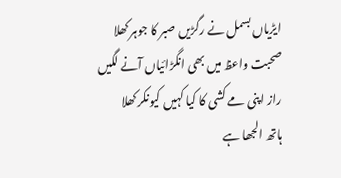ایڑیاں بسمل نے رگڑیں صبر کا جوہر کھلا
صحبت واعظ میں بھی انگڑائیاں آنے لگیں
راز اپنی مے کشی کا کیا کہیں کیونکر کھلا
ہاتھ الجھا ہے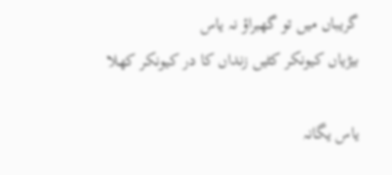گریباں میں تو گھبراؤ نہ یاس
بیڑیاں کیونکر کٹیں زنداں کا در کیونکر کھلا

یاس یگانہ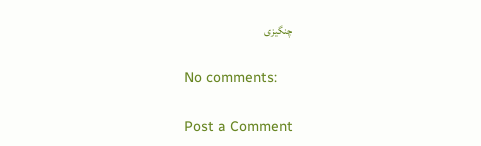چنگیزی

No comments:

Post a Comment